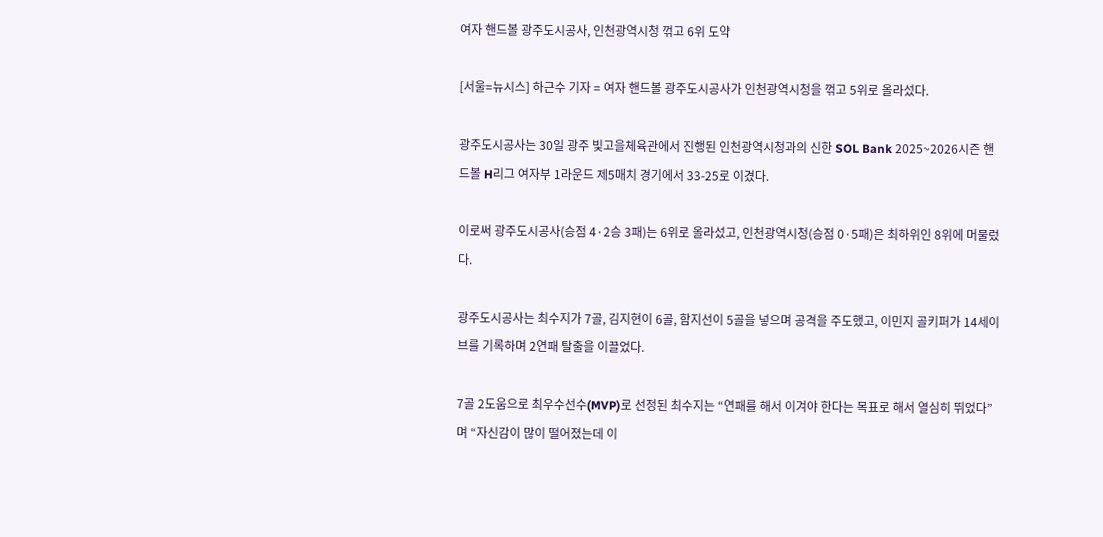여자 핸드볼 광주도시공사, 인천광역시청 꺾고 6위 도약

[서울=뉴시스] 하근수 기자 = 여자 핸드볼 광주도시공사가 인천광역시청을 꺾고 5위로 올라섰다.

광주도시공사는 30일 광주 빛고을체육관에서 진행된 인천광역시청과의 신한 SOL Bank 2025~2026시즌 핸드볼 H리그 여자부 1라운드 제5매치 경기에서 33-25로 이겼다.

이로써 광주도시공사(승점 4·2승 3패)는 6위로 올라섰고, 인천광역시청(승점 0·5패)은 최하위인 8위에 머물렀다.

광주도시공사는 최수지가 7골, 김지현이 6골, 함지선이 5골을 넣으며 공격을 주도했고, 이민지 골키퍼가 14세이브를 기록하며 2연패 탈출을 이끌었다.

7골 2도움으로 최우수선수(MVP)로 선정된 최수지는 “연패를 해서 이겨야 한다는 목표로 해서 열심히 뛰었다”며 “자신감이 많이 떨어졌는데 이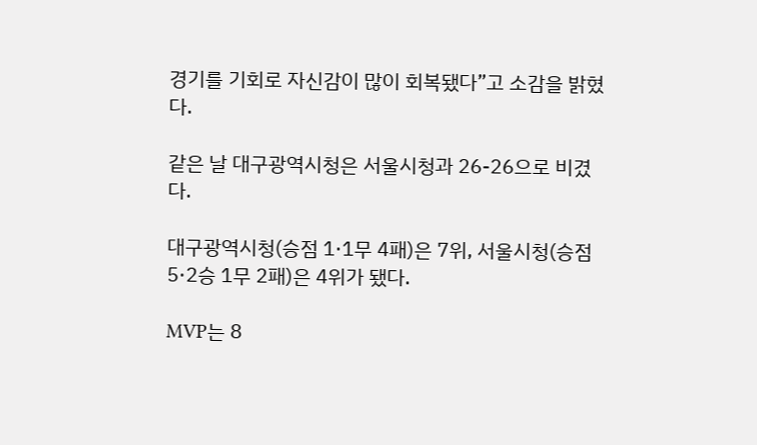경기를 기회로 자신감이 많이 회복됐다”고 소감을 밝혔다.

같은 날 대구광역시청은 서울시청과 26-26으로 비겼다.

대구광역시청(승점 1·1무 4패)은 7위, 서울시청(승점 5·2승 1무 2패)은 4위가 됐다.

MVP는 8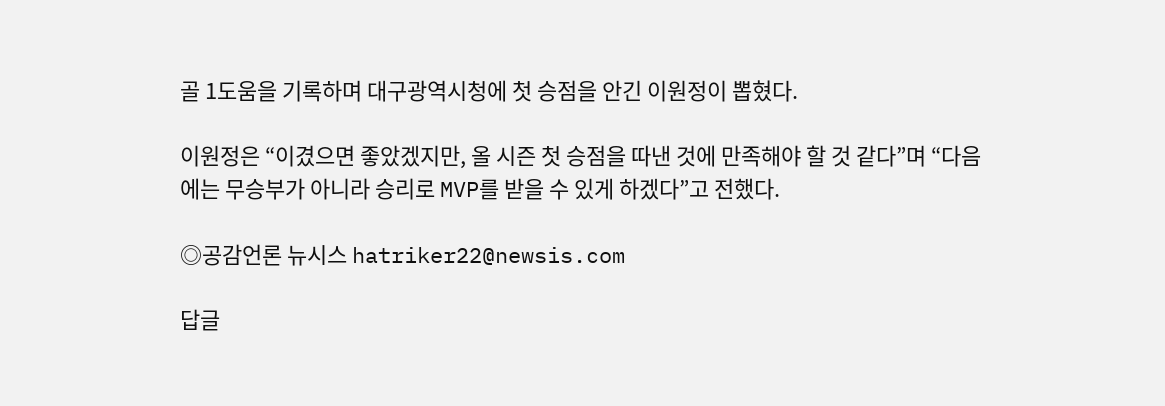골 1도움을 기록하며 대구광역시청에 첫 승점을 안긴 이원정이 뽑혔다.

이원정은 “이겼으면 좋았겠지만, 올 시즌 첫 승점을 따낸 것에 만족해야 할 것 같다”며 “다음에는 무승부가 아니라 승리로 MVP를 받을 수 있게 하겠다”고 전했다.

◎공감언론 뉴시스 hatriker22@newsis.com

답글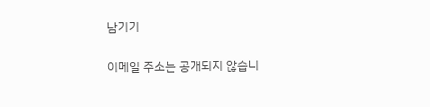남기기

이메일 주소는 공개되지 않습니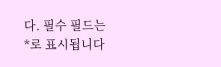다. 필수 필드는 *로 표시됩니다